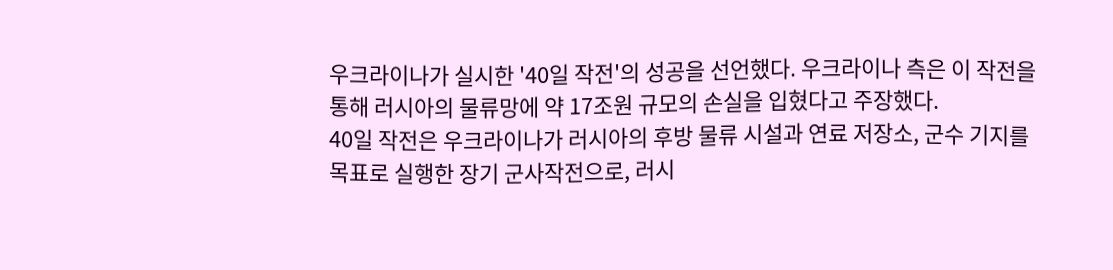우크라이나가 실시한 '40일 작전'의 성공을 선언했다. 우크라이나 측은 이 작전을 통해 러시아의 물류망에 약 17조원 규모의 손실을 입혔다고 주장했다.
40일 작전은 우크라이나가 러시아의 후방 물류 시설과 연료 저장소, 군수 기지를 목표로 실행한 장기 군사작전으로, 러시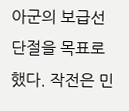아군의 보급선 단절을 목표로 했다. 작전은 민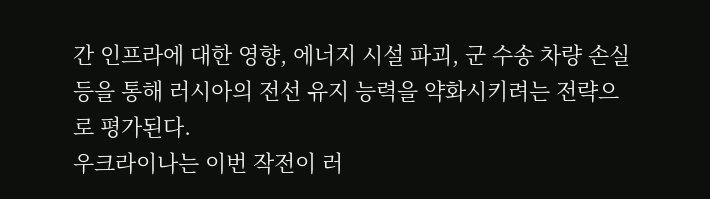간 인프라에 대한 영향, 에너지 시설 파괴, 군 수송 차량 손실 등을 통해 러시아의 전선 유지 능력을 약화시키려는 전략으로 평가된다.
우크라이나는 이번 작전이 러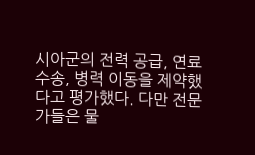시아군의 전력 공급, 연료 수송, 병력 이동을 제약했다고 평가했다. 다만 전문가들은 물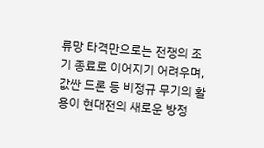류망 타격만으로는 전쟁의 조기 종료로 이어지기 어려우며, 값싼 드론 등 비정규 무기의 활용이 현대전의 새로운 방정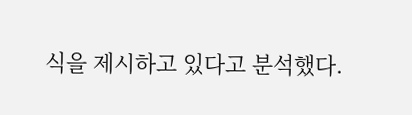식을 제시하고 있다고 분석했다.